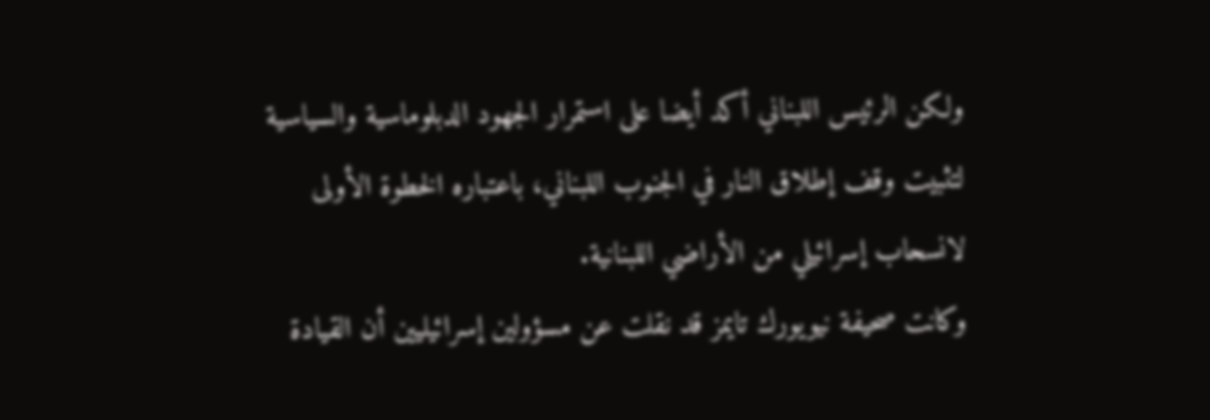ولكن الرئيس اللبناني أكد أيضا على استمرار الجهود الدبلوماسية والسياسية لتثبيت وقف إطلاق النار في الجنوب اللبناني، باعتباره الخطوة الأولى لانسحاب إسرائيلي من الأراضي اللبنانية.
وكانت صحيفة نيويورك تايمز قد نقلت عن مسؤولين إسرائيليين أن القيادة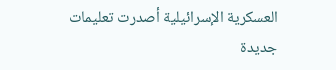العسكرية الإسرائيلية أصدرت تعليمات جديدة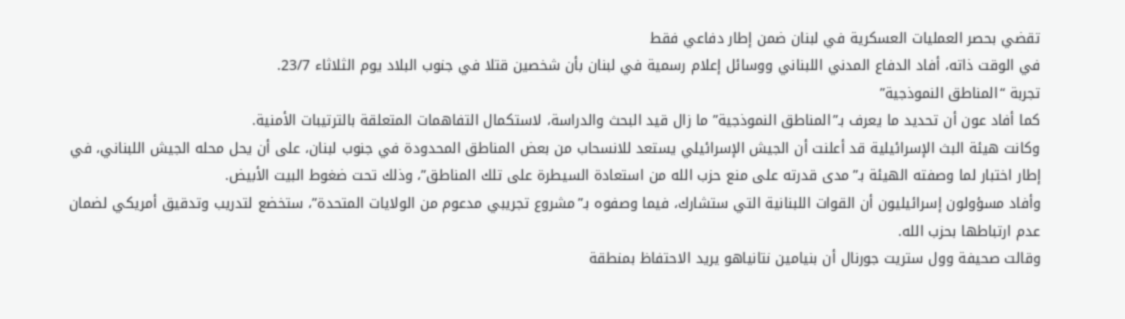تقضي بحصر العمليات العسكرية في لبنان ضمن إطار دفاعي فقط
في الوقت ذاته، أفاد الدفاع المدني اللبناني ووسائل إعلام رسمية في لبنان بأن شخصين قتلا في جنوب البلاد يوم الثلاثاء 23/7.
تجربة “المناطق النموذجية”
كما أفاد عون أن تحديد ما يعرف بـ”المناطق النموذجية” ما زال قيد البحث والدراسة، لاستكمال التفاهمات المتعلقة بالترتيبات الأمنية.
وكانت هيئة البث الإسرائيلية قد أعلنت أن الجيش الإسرائيلي يستعد للانسحاب من بعض المناطق المحدودة في جنوب لبنان، على أن يحل محله الجيش اللبناني، في إطار اختبار لما وصفته الهيئة بـ”مدى قدرته على منع حزب الله من استعادة السيطرة على تلك المناطق”، وذلك تحت ضغوط البيت الأبيض.
وأفاد مسؤولون إسرائيليون أن القوات اللبنانية التي ستشارك، فيما وصفوه بـ”مشروع تجريبي مدعوم من الولايات المتحدة”، ستخضع لتدريب وتدقيق أمريكي لضمان عدم ارتباطها بحزب الله.
وقالت صحيفة وول ستريت جورنال أن بنيامين نتانياهو يريد الاحتفاظ بمنطقة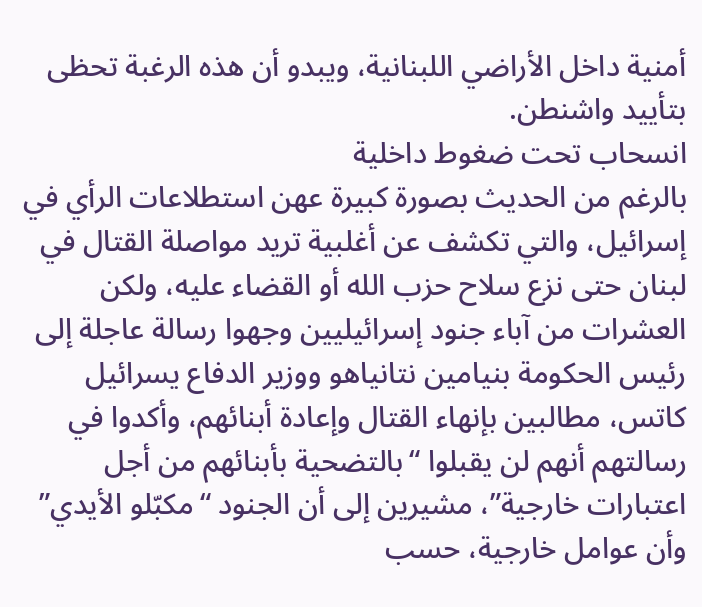أمنية داخل الأراضي اللبنانية، ويبدو أن هذه الرغبة تحظى بتأييد واشنطن.
انسحاب تحت ضغوط داخلية
بالرغم من الحديث بصورة كبيرة عهن استطلاعات الرأي في إسرائيل، والتي تكشف عن أغلبية تريد مواصلة القتال في لبنان حتى نزع سلاح حزب الله أو القضاء عليه، ولكن العشرات من آباء جنود إسرائيليين وجهوا رسالة عاجلة إلى رئيس الحكومة بنيامين نتانياهو ووزير الدفاع يسرائيل كاتس، مطالبين بإنهاء القتال وإعادة أبنائهم، وأكدوا في رسالتهم أنهم لن يقبلوا “بالتضحية بأبنائهم من أجل اعتبارات خارجية”، مشيرين إلى أن الجنود “مكبّلو الأيدي” وأن عوامل خارجية، حسب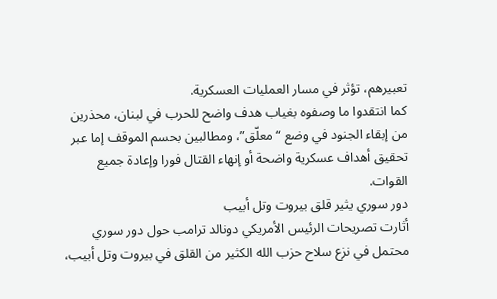تعبيرهم، تؤثر في مسار العمليات العسكرية.
كما انتقدوا ما وصفوه بغياب هدف واضح للحرب في لبنان، محذرين من إبقاء الجنود في وضع “معلّق”، ومطالبين بحسم الموقف إما عبر تحقيق أهداف عسكرية واضحة أو إنهاء القتال فورا وإعادة جميع القوات.
دور سوري يثير قلق بيروت وتل أبيب
أثارت تصريحات الرئيس الأمريكي دونالد ترامب حول دور سوري محتمل في نزع سلاح حزب الله الكثير من القلق في بيروت وتل أبيب،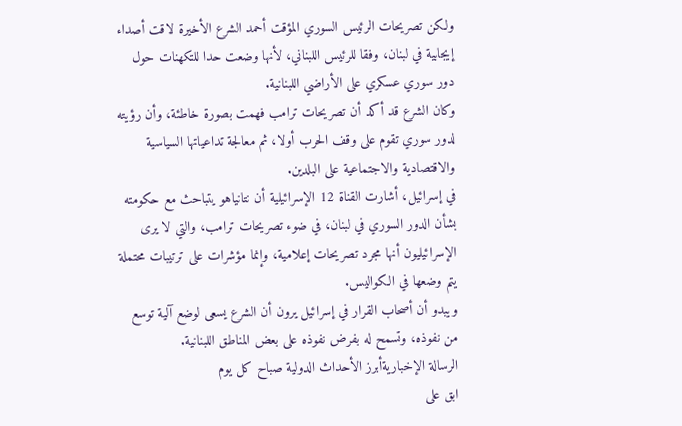ولكن تصريحات الرئيس السوري المؤقت أحمد الشرع الأخيرة لاقت أصداء إيجابية في لبنان، وفقا للرئيس اللبناني، لأنها وضعت حدا للتكهنات حول دور سوري عسكري على الأراضي اللبنانية.
وكان الشرع قد أكد أن تصريحات ترامب فهمت بصورة خاطئة، وأن رؤيته لدور سوري تقوم على وقف الحرب أولا، ثم معالجة تداعياتها السياسية والاقتصادية والاجتماعية على البلدين.
في إسرائيل، أشارت القناة 12 الإسرائيلية أن نتانياهو يتباحث مع حكومته بشأن الدور السوري في لبنان، في ضوء تصريحات ترامب، والتي لا يرى الإسرائيليون أنها مجرد تصريحات إعلامية، وإنما مؤشرات على ترتيبات محتملة يتم وضعها في الكواليس.
ويبدو أن أصحاب القرار في إسرائيل يرون أن الشرع يسعى لوضع آلية توسع من نفوذه، وتسمح له بفرض نفوذه على بعض المناطق اللبنانية.
الرسالة الإخباريةأبرز الأحداث الدولية صباح كل يوم
ابق على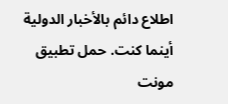اطلاع دائم بالأخبار الدولية أينما كنت. حمل تطبيق مونت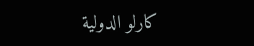كارلو الدولية